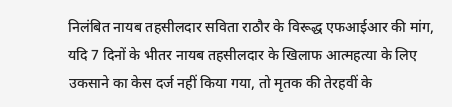निलंबित नायब तहसीलदार सविता राठौर के विरूद्ध एफआईआर की मांग, यदि 7 दिनों के भीतर नायब तहसीलदार के खिलाफ आत्महत्या के लिए उकसाने का केस दर्ज नहीं किया गया, तो मृतक की तेरहवीं के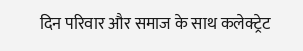दिन परिवार और समाज के साथ कलेक्ट्रेट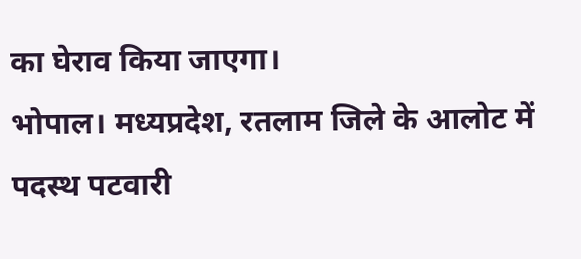का घेराव किया जाएगा।
भोपाल। मध्यप्रदेश, रतलाम जिले के आलोट में पदस्थ पटवारी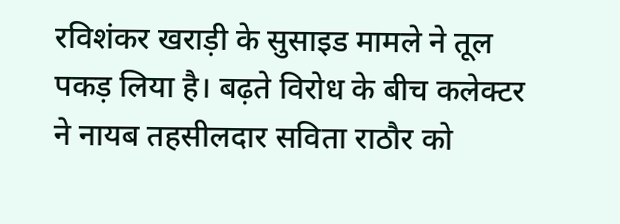रविशंकर खराड़ी के सुसाइड मामले ने तूल पकड़ लिया है। बढ़ते विरोध के बीच कलेक्टर ने नायब तहसीलदार सविता राठौर को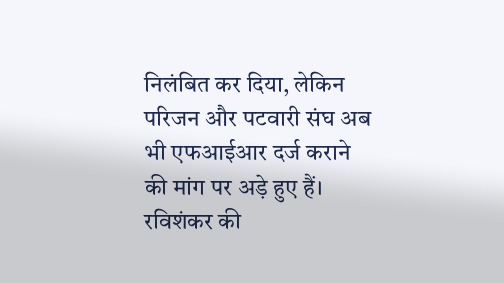निलंबित कर दिया, लेकिन परिजन और पटवारी संघ अब भी एफआईआर दर्ज कराने की मांग पर अड़े हुए हैं।
रविशंकर की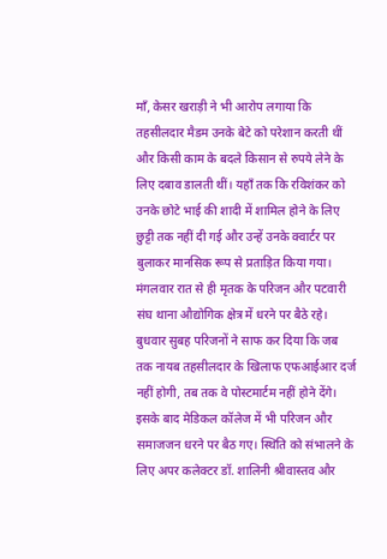माँ, केसर खराड़ी ने भी आरोप लगाया कि तहसीलदार मैडम उनके बेटे को परेशान करती थीं और किसी काम के बदले किसान से रुपये लेने के लिए दबाव डालती थीं। यहाँ तक कि रविशंकर को उनके छोटे भाई की शादी में शामिल होने के लिए छुट्टी तक नहीं दी गई और उन्हें उनके क्वार्टर पर बुलाकर मानसिक रूप से प्रताड़ित किया गया।
मंगलवार रात से ही मृतक के परिजन और पटवारी संघ थाना औद्योगिक क्षेत्र में धरने पर बैठे रहे। बुधवार सुबह परिजनों ने साफ कर दिया कि जब तक नायब तहसीलदार के खिलाफ एफआईआर दर्ज नहीं होगी, तब तक वे पोस्टमार्टम नहीं होने देंगे। इसके बाद मेडिकल कॉलेज में भी परिजन और समाजजन धरने पर बैठ गए। स्थिति को संभालने के लिए अपर कलेक्टर डॉ. शालिनी श्रीवास्तव और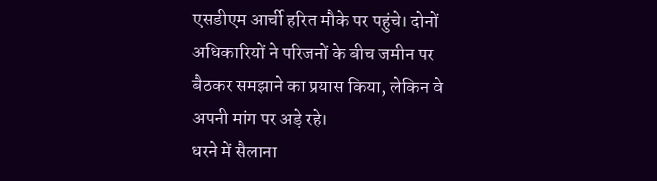एसडीएम आर्ची हरित मौके पर पहुंचे। दोनों अधिकारियों ने परिजनों के बीच जमीन पर बैठकर समझाने का प्रयास किया, लेकिन वे अपनी मांग पर अड़े रहे।
धरने में सैलाना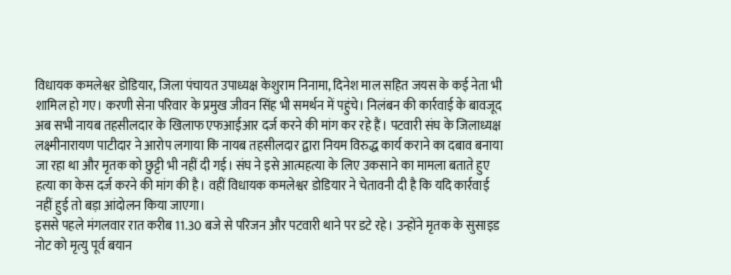विधायक कमलेश्वर डोडियार, जिला पंचायत उपाध्यक्ष केशुराम निनामा, दिनेश माल सहित जयस के कई नेता भी शामिल हो गए। करणी सेना परिवार के प्रमुख जीवन सिंह भी समर्थन में पहुंचे। निलंबन की कार्रवाई के बावजूद अब सभी नायब तहसीलदार के खिलाफ एफआईआर दर्ज करने की मांग कर रहे हैं। पटवारी संघ के जिलाध्यक्ष लक्ष्मीनारायण पाटीदार ने आरोप लगाया कि नायब तहसीलदार द्वारा नियम विरुद्ध कार्य कराने का दबाव बनाया जा रहा था और मृतक को छुट्टी भी नहीं दी गई। संघ ने इसे आत्महत्या के लिए उकसाने का मामला बताते हुए हत्या का केस दर्ज करने की मांग की है। वहीं विधायक कमलेश्वर डोडियार ने चेतावनी दी है कि यदि कार्रवाई नहीं हुई तो बड़ा आंदोलन किया जाएगा।
इससे पहले मंगलवार रात करीब 11.30 बजे से परिजन और पटवारी थाने पर डटे रहे। उन्होंने मृतक के सुसाइड नोट को मृत्यु पूर्व बयान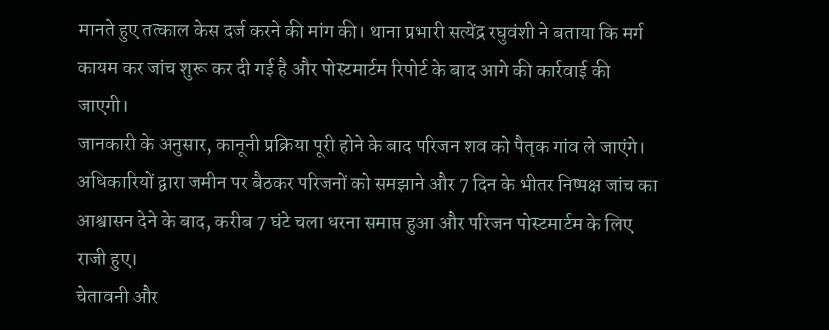मानते हुए तत्काल केस दर्ज करने की मांग की। थाना प्रभारी सत्येंद्र रघुवंशी ने बताया कि मर्ग कायम कर जांच शुरू कर दी गई है और पोस्टमार्टम रिपोर्ट के बाद आगे की कार्रवाई की जाएगी।
जानकारी के अनुसार, कानूनी प्रक्रिया पूरी होने के बाद परिजन शव को पैतृक गांव ले जाएंगे।
अधिकारियों द्वारा जमीन पर बैठकर परिजनों को समझाने और 7 दिन के भीतर निष्पक्ष जांच का आश्वासन देने के बाद, करीब 7 घंटे चला धरना समाप्त हुआ और परिजन पोस्टमार्टम के लिए राजी हुए।
चेतावनी और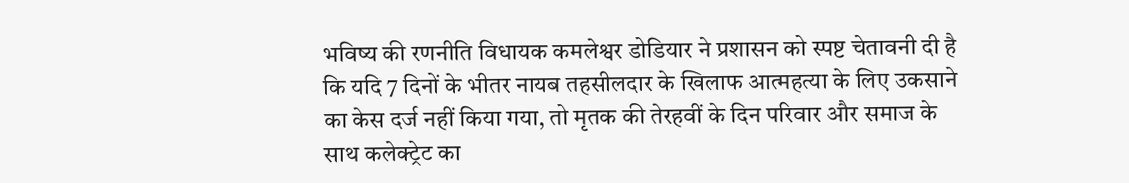भविष्य की रणनीति विधायक कमलेश्वर डोडियार ने प्रशासन को स्पष्ट चेतावनी दी है कि यदि 7 दिनों के भीतर नायब तहसीलदार के खिलाफ आत्महत्या के लिए उकसाने का केस दर्ज नहीं किया गया, तो मृतक की तेरहवीं के दिन परिवार और समाज के साथ कलेक्ट्रेट का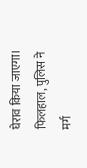घेराव किया जाएगा।
फिलहाल, पुलिस ने मर्ग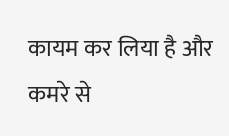कायम कर लिया है और कमरे से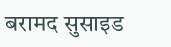बरामद सुसाइड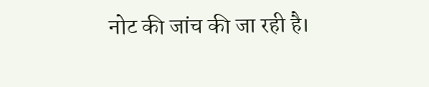नोट की जांच की जा रही है।